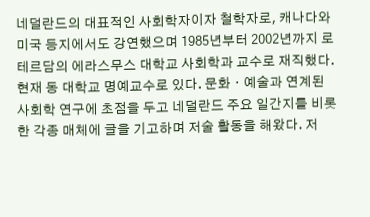네덜란드의 대표적인 사회학자이자 철학자로, 캐나다와 미국 등지에서도 강연했으며 1985년부터 2002년까지 로테르담의 에라스무스 대학교 사회학과 교수로 재직했다. 현재 동 대학교 명예교수로 있다. 문화ㆍ예술과 연계된 사회학 연구에 초점을 두고 네덜란드 주요 일간지를 비롯한 각종 매체에 글을 기고하며 저술 활동을 해왔다. 저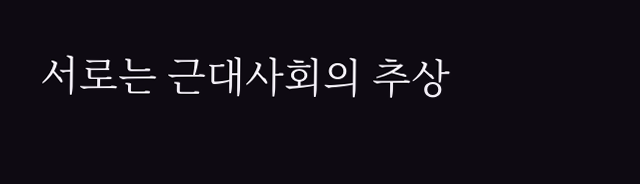서로는 근대사회의 추상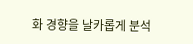화 경향을 날카롭게 분석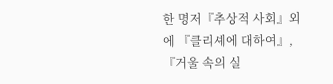한 명저『추상적 사회』외에 『클리셰에 대하여』, 『거울 속의 실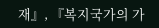재』, 『복지국가의 가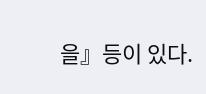을』등이 있다.